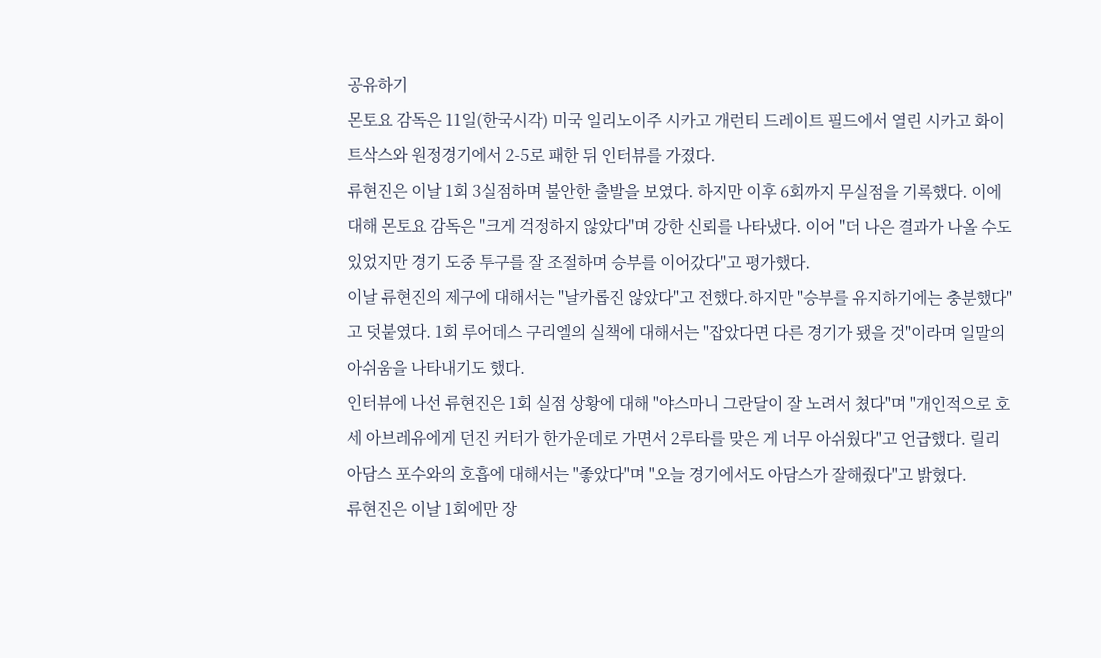공유하기
몬토요 감독은 11일(한국시각) 미국 일리노이주 시카고 개런티 드레이트 필드에서 열린 시카고 화이트삭스와 원정경기에서 2-5로 패한 뒤 인터뷰를 가졌다.
류현진은 이날 1회 3실점하며 불안한 출발을 보였다. 하지만 이후 6회까지 무실점을 기록했다. 이에 대해 몬토요 감독은 "크게 걱정하지 않았다"며 강한 신뢰를 나타냈다. 이어 "더 나은 결과가 나올 수도 있었지만 경기 도중 투구를 잘 조절하며 승부를 이어갔다"고 평가했다.
이날 류현진의 제구에 대해서는 "날카롭진 않았다"고 전했다.하지만 "승부를 유지하기에는 충분했다"고 덧붙였다. 1회 루어데스 구리엘의 실책에 대해서는 "잡았다면 다른 경기가 됐을 것"이라며 일말의 아쉬움을 나타내기도 했다.
인터뷰에 나선 류현진은 1회 실점 상황에 대해 "야스마니 그란달이 잘 노려서 쳤다"며 "개인적으로 호세 아브레유에게 던진 커터가 한가운데로 가면서 2루타를 맞은 게 너무 아쉬웠다"고 언급했다. 릴리 아담스 포수와의 호흡에 대해서는 "좋았다"며 "오늘 경기에서도 아담스가 잘해줬다"고 밝혔다.
류현진은 이날 1회에만 장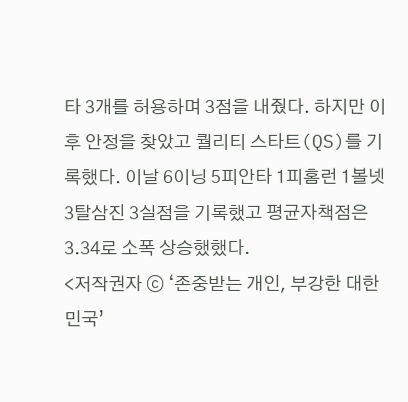타 3개를 허용하며 3점을 내줬다. 하지만 이후 안정을 찾았고 퀄리티 스타트(QS)를 기록했다. 이날 6이닝 5피안타 1피홈런 1볼넷 3탈삼진 3실점을 기록했고 평균자책점은 3.34로 소폭 상승했했다.
<저작권자 ⓒ ‘존중받는 개인, 부강한 대한민국’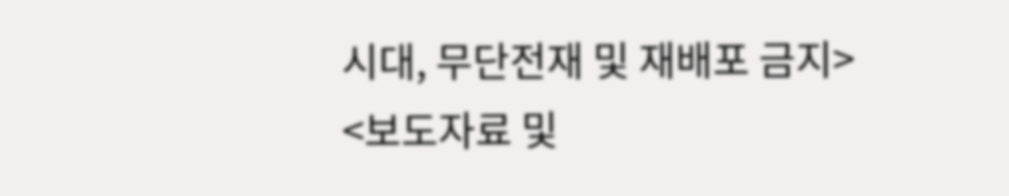시대, 무단전재 및 재배포 금지>
<보도자료 및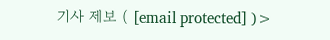기사 제보 ( [email protected] )>